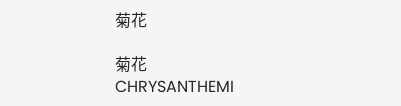菊花

菊花
CHRYSANTHEMI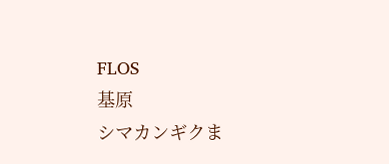FLOS
基原
シマカンギクま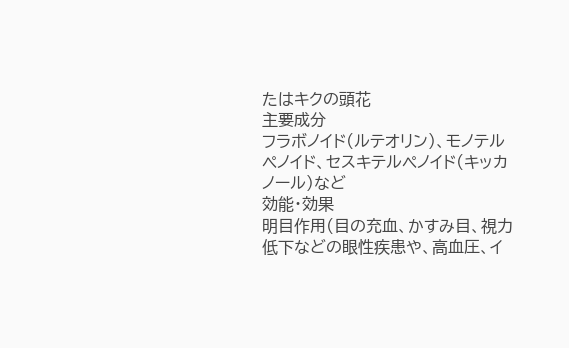たはキクの頭花
主要成分
フラボノイド(ルテオリン)、モノテルペノイド、セスキテルペノイド(キッカノール)など
効能・効果
明目作用(目の充血、かすみ目、視力低下などの眼性疾患や、高血圧、イ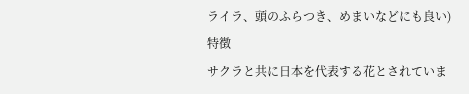ライラ、頭のふらつき、めまいなどにも良い)
特徴
サクラと共に日本を代表する花とされていま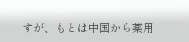すが、もとは中国から薬用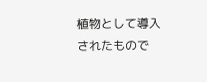植物として導入されたもので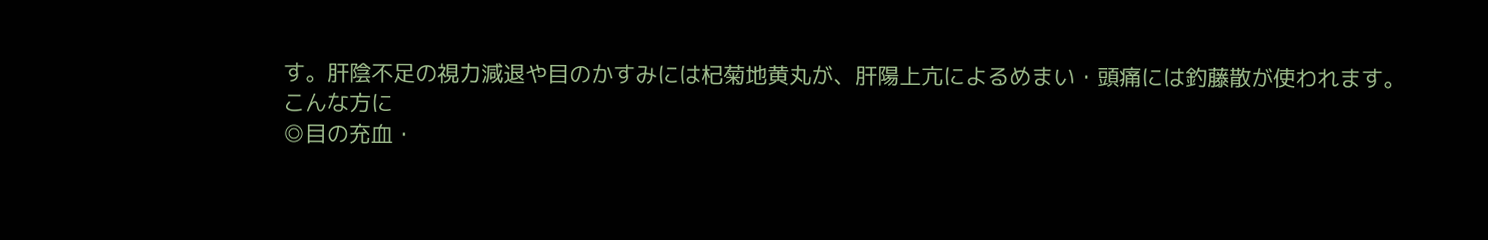す。肝陰不足の視力減退や目のかすみには杞菊地黄丸が、肝陽上亢によるめまい・頭痛には釣藤散が使われます。
こんな方に
◎目の充血・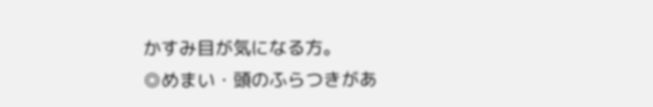かすみ目が気になる方。
◎めまい・頭のふらつきがあ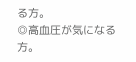る方。
◎高血圧が気になる方。